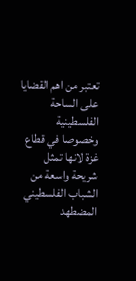تعتبر من اهم القضايا على الساحة الفلسطينية وخصوصا في قطاع غزة لانها تمثل شريحة واسعة من الشباب الفلسطيني المضطهد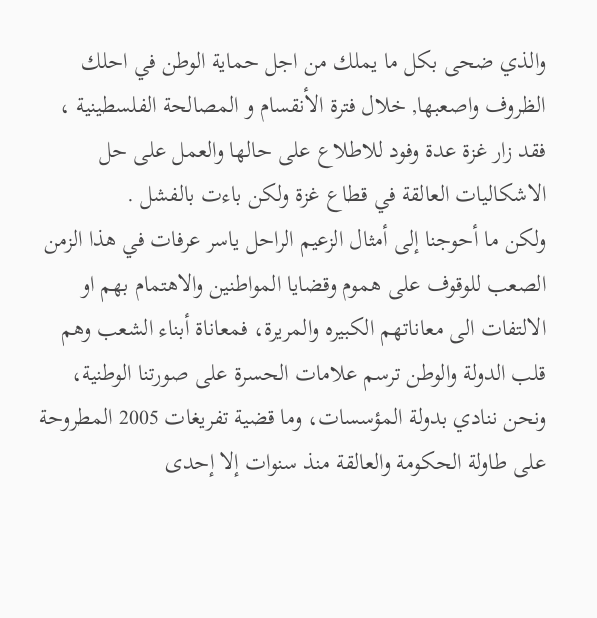والذي ضحى بكل ما يملك من اجل حماية الوطن في احلك الظروف واصعبها, خلال فترة الأنقسام و المصالحة الفلسطينية ، فقد زار غزة عدة وفود للاطلاع على حالها والعمل على حل الاشكاليات العالقة في قطاع غزة ولكن باءت بالفشل .
ولكن ما أحوجنا إلى أمثال الزعيم الراحل ياسر عرفات في هذا الزمن الصعب للوقوف على هموم وقضايا المواطنين والاهتمام بهم او الالتفات الى معاناتهم الكبيره والمريرة، فمعاناة أبناء الشعب وهم قلب الدولة والوطن ترسم علامات الحسرة على صورتنا الوطنية، ونحن ننادي بدولة المؤسسات، وما قضية تفريغات 2005 المطروحة على طاولة الحكومة والعالقة منذ سنوات إلا إحدى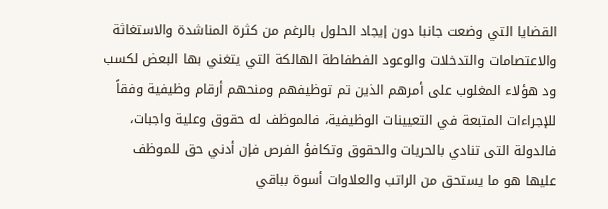القضايا التي وضعت جانبا دون إيجاد الحلول بالرغم من كثرة المناشدة والاستغاثة والاعتصامات والتدخلات والوعود الفطفاطة الهالكة التي يتغني بها البعض لكسب ود هؤلاء المغلوب على أمرهم الذين تم توظيفهم ومنحهم أرقام وظيفية وفقاً للإجراءات المتبعة في التعيينات الوظيفية، فالموظف له حقوق وعلية واجبات، فالدولة التى تنادي بالحريات والحقوق وتكافؤ الفرص فإن أدني حق للموظف عليها هو ما يستحق من الراتب والعلاوات أسوة بباقي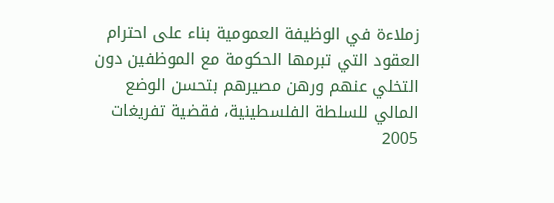زملاءة في الوظيفة العمومية بناء على احترام العقود التي تبرمها الحكومة مع الموظفين دون التخلي عنهم ورهن مصيرهم بتحسن الوضع المالي للسلطة الفلسطينية، فقضية تفريغات 2005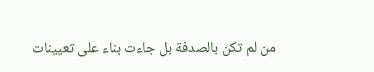من لم تكن بالصدفة بل جاءت بناء على تعيينات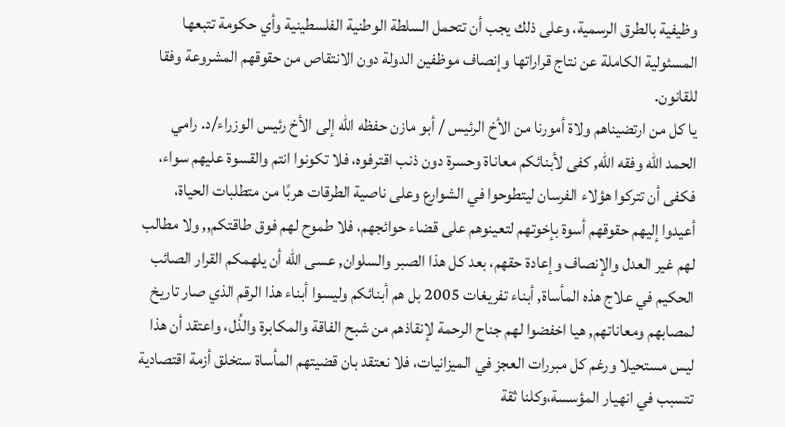وظيفية بالطرق الرسمية، وعلى ذلك يجب أن تتحمل السلطة الوطنية الفلسطينية وأي حكومة تتبعها المسئولية الكاملة عن نتاج قراراتها وإنصاف موظفين الدولة دون الانتقاص من حقوقهم المشروعة وفقا للقانون.
يا كل من ارتضيناهم ولاة أمورنا من الأخ الرئيس / أبو مازن حفظه الله إلى الأخ رئيس الوزراء/د. رامي الحمد الله وفقه الله, كفى لأبنائكم معاناة وحسرة دون ذنب اقترفوه، فلا تكونوا انتم والقسوة عليهم سواء، فكفى أن تتركوا هؤلاء الفرسان ليتطوحوا في الشوارع وعلى ناصية الطرقات هربًا من متطلبات الحياة، أعيدوا إليهم حقوقهم أسوة بإخوتهم لتعينوهم على قضاء حوائجهم، فلا طموح لهم فوق طاقتكم,, ولا مطالب لهم غير العدل والإنصاف وإعادة حقهم، بعد كل هذا الصبر والسلوان, عسى الله أن يلهمكم القرار الصائب الحكيم في علاج هذه المأساة, أبناء تفريغات 2005 بل هم أبنائكم وليسوا أبناء هذا الرقم الذي صار تاريخ لمصابهم ومعاناتهم, هيا اخفضوا لهم جناح الرحمة لإنقاذهم من شبح الفاقة والمكابرة والذُل، واعتقد أن هذا ليس مستحيلا ورغم كل مبررات العجز في الميزانيات، فلا نعتقد بان قضيتهم المأساة ستخلق أزمة اقتصادية تتسبب في انهيار المؤسسة،وكلنا ثقة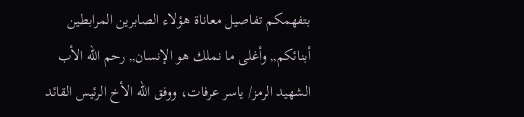بتفهمكم تفاصيل معاناة هؤلاء الصابرين المرابطين أبنائكم,, وأغلى ما نملك هو الإنسان,, رحم الله الأب الشهيد الرمز/ ياسر عرفات، ووفق الله الأخ الرئيس القائد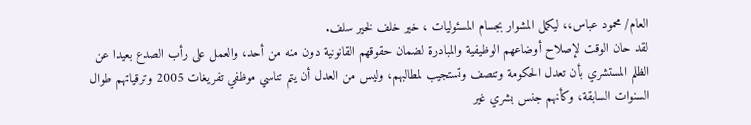العام/ محمود عباس،، ليكمل المشوار بجسام المسئوليات ، خير خلف لخير سلف.
لقد حان الوقت لإصلاح أوضاعهم الوظيفية والمبادرة لضمان حقوقهم القانونية دون منه من أحد، والعمل على رأب الصدع بعيدا عن الظلم المستشري بأن تعدل الحكومة وتنصف وتستجيب لمطالبهم، وليس من العدل أن يتم تناسي موظفي تفريغات 2005 وترقياتهم طوال السنوات السابقة، وكأنهم جنس بشري غير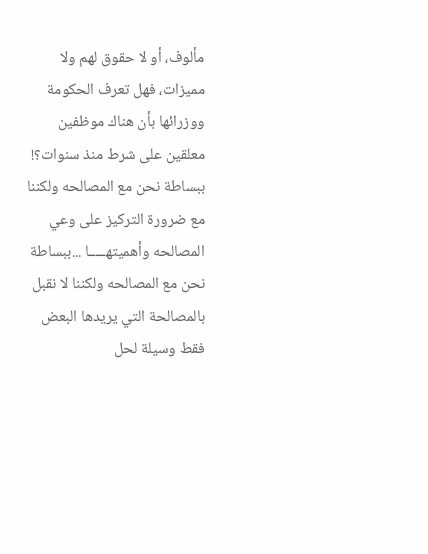مألوف، أو لا حقوق لهم ولا مميزات، فهل تعرف الحكومة ووزرائها بأن هناك موظفين معلقين على شرط منذ سنوات؟!
ببساطة نحن مع المصالحه ولكننا مع ضرورة التركيز على وعي المصالحه وأهميتهـــــا ...ببساطة نحن مع المصالحه ولكننا لا نقبل بالمصالحة التي يريدها البعض فقط وسيلة لحل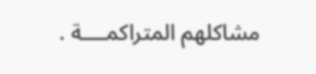مشاكلهم المتراكمــــة .